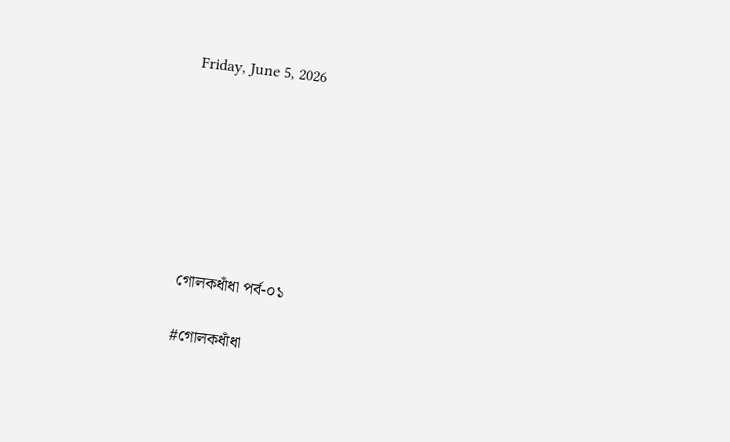Friday, June 5, 2026







গোলকধাঁধা পর্ব-০১

#গোলকধাঁধা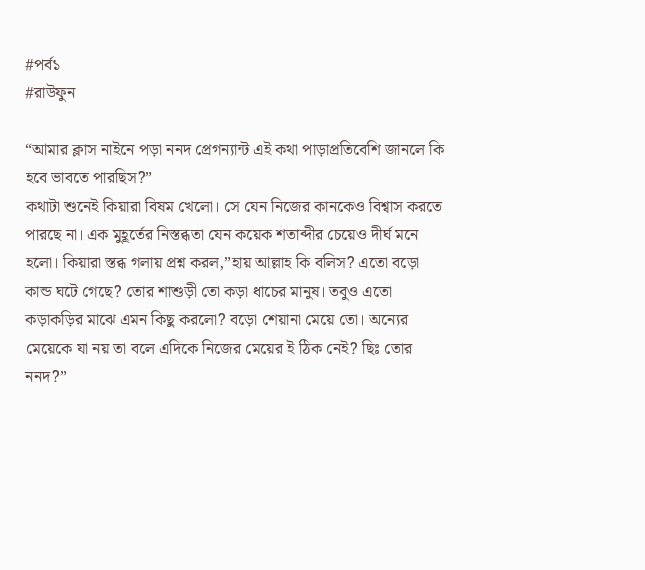#পর্ব১
#রাউফুন

“আমার ক্লাস নাইনে পড়া ননদ প্রেগন্যান্ট এই কথা পাড়াপ্রতিবেশি জানলে কি হবে ভাবতে পারছিস?”
কথাটা শুনেই কিয়ারা বিষম খেলো। সে যেন নিজের কানকেও বিশ্বাস করতে পারছে না। এক মুহূর্তের নিস্তব্ধতা যেন কয়েক শতাব্দীর চেয়েও দীর্ঘ মনে হলো। কিয়ারা স্তব্ধ গলায় প্রশ্ন করল,”হায় আল্লাহ কি বলিস? এতো বড়ো কান্ড ঘটে গেছে? তোর শাশুড়ী তো কড়া ধাচের মানুষ। তবুও এতো কড়াকড়ির মাঝে এমন কিছু করলো? বড়ো শেয়ানা মেয়ে তো। অন্যের মেয়েকে যা নয় তা বলে এদিকে নিজের মেয়ের ই ঠিক নেই? ছিঃ তোর ননদ?”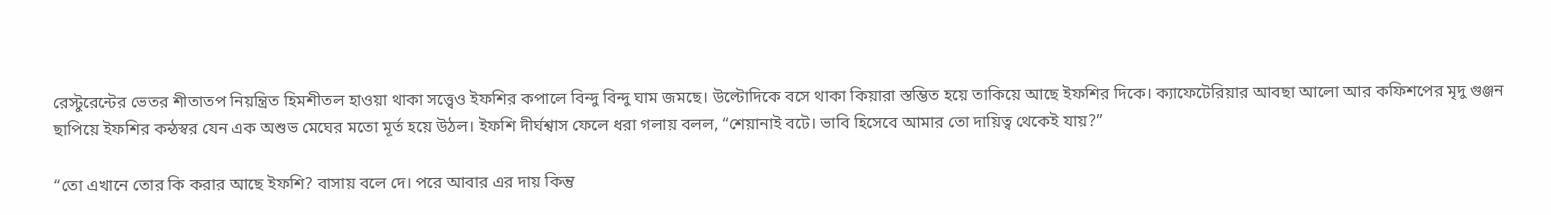রেস্টুরেন্টের ভেতর শীতাতপ নিয়ন্ত্রিত হিমশীতল হাওয়া থাকা সত্ত্বেও ইফশির কপালে বিন্দু বিন্দু ঘাম জমছে। উল্টোদিকে বসে থাকা কিয়ারা স্তম্ভিত হয়ে তাকিয়ে আছে ইফশির দিকে। ক্যাফেটেরিয়ার আবছা আলো আর কফিশপের মৃদু গুঞ্জন ছাপিয়ে ইফশির কন্ঠস্বর যেন এক অশুভ মেঘের মতো মূর্ত হয়ে উঠল। ইফশি দীর্ঘশ্বাস ফেলে ধরা গলায় বলল, “শেয়ানাই বটে। ভাবি হিসেবে আমার তো দায়িত্ব থেকেই যায়?”

“তো এখানে তোর কি করার আছে ইফশি? বাসায় বলে দে। পরে আবার এর দায় কিন্তু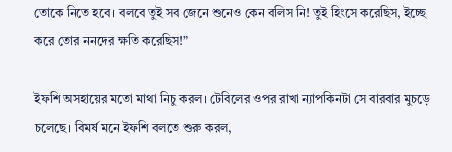তোকে নিতে হবে। বলবে তুই সব জেনে শুনেও কেন বলিস নি! তুই হিংসে করেছিস, ইচ্ছে করে তোর ননদের ক্ষতি করেছিস!”

ইফশি অসহায়ের মতো মাথা নিচু করল। টেবিলের ওপর রাখা ন্যাপকিনটা সে বারবার মুচড়ে চলেছে। বিমর্ষ মনে ইফশি বলতে শুরু করল,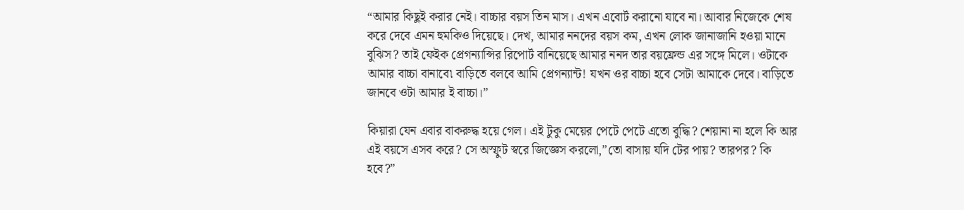“আমার কিছুই করার নেই। বাচ্চার বয়স তিন মাস। এখন এবোর্ট করানো যাবে না। আবার নিজেকে শেষ করে দেবে এমন হুমকিও দিয়েছে। দেখ, আমার ননদের বয়স কম, এখন লোক জানাজানি হওয়া মানে বুঝিস? তাই ফেইক প্রেগন্যান্সির রিপোর্ট বানিয়েছে আমার ননদ তার বয়ফ্রেন্ড এর সঙ্গে মিলে। ওটাকে আমার বাচ্চা বানাবে৷ বাড়িতে বলবে আমি প্রেগন্যান্ট! যখন ওর বাচ্চা হবে সেটা আমাকে দেবে। বাড়িতে জানবে ওটা আমার ই বাচ্চা।”

কিয়ারা যেন এবার বাকরুদ্ধ হয়ে গেল। এই টুকু মেয়ের পেটে পেটে এতো বুদ্ধি? শেয়ানা না হলে কি আর এই বয়সে এসব করে? সে অস্ফুট স্বরে জিজ্ঞেস করলো,”তো বাসায় যদি টের পায়? তারপর? কি হবে?”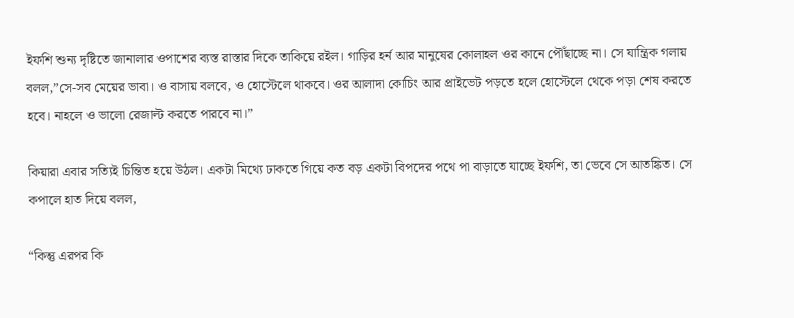ইফশি শুন্য দৃষ্টিতে জানালার ওপাশের ব্যস্ত রাস্তার দিকে তাকিয়ে রইল। গাড়ির হর্ন আর মানুষের কোলাহল ওর কানে পৌঁছাচ্ছে না। সে যান্ত্রিক গলায় বলল,”সে-সব মেয়ের ভাবা। ও বাসায় বলবে, ও হোস্টেলে থাকবে। ওর আলাদা কোচিং আর প্রাইভেট পড়তে হলে হোস্টেলে থেকে পড়া শেষ করতে হবে। নাহলে ও ভালো রেজাল্ট করতে পারবে না।”

কিয়ারা এবার সত্যিই চিন্তিত হয়ে উঠল। একটা মিথ্যে ঢাকতে গিয়ে কত বড় একটা বিপদের পথে পা বাড়াতে যাচ্ছে ইফশি, তা ভেবে সে আতঙ্কিত। সে কপালে হাত দিয়ে বলল,

“কিন্তু এরপর কি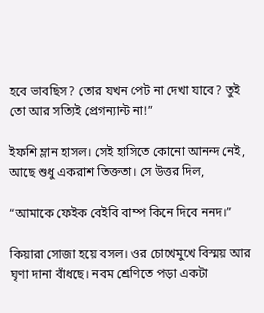হবে ভাবছিস? তোর যখন পেট না দেখা যাবে? তুই তো আর সত্যিই প্রেগন্যান্ট না!”

ইফশি ম্লান হাসল। সেই হাসিতে কোনো আনন্দ নেই, আছে শুধু একরাশ তিক্ততা। সে উত্তর দিল,

“আমাকে ফেইক বেইবি বাম্প কিনে দিবে ননদ।”

কিয়ারা সোজা হয়ে বসল। ওর চোখেমুখে বিস্ময় আর ঘৃণা দানা বাঁধছে। নবম শ্রেণিতে পড়া একটা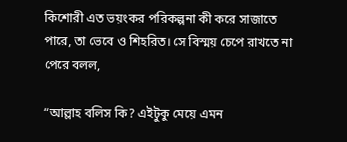কিশোরী এত ভয়ংকর পরিকল্পনা কী করে সাজাতে পারে, তা ভেবে ও শিহরিত। সে বিস্ময় চেপে রাখতে না পেরে বলল,

“আল্লাহ বলিস কি? এইটুকু মেয়ে এমন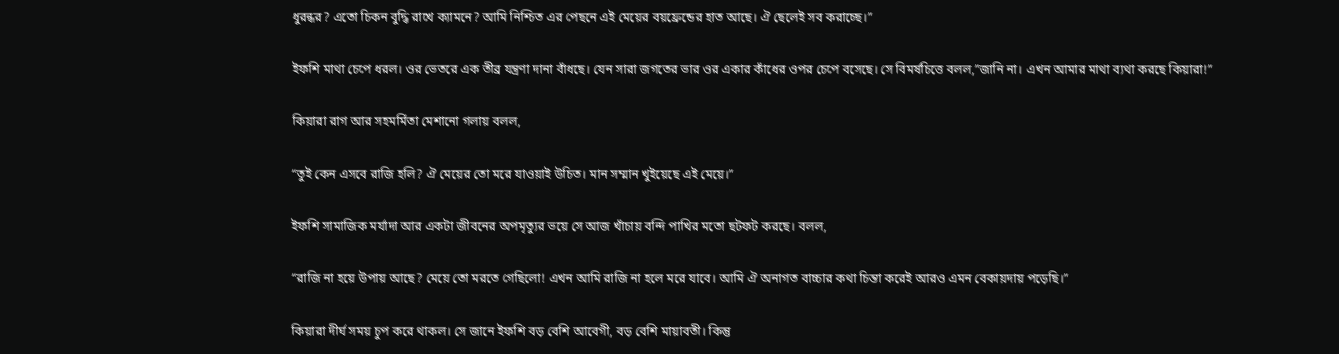ধুরন্ধর? এতো চিকন বুদ্ধি রাখে ক্যামনে? আমি নিশ্চিত এর পেছনে এই মেয়ের বয়ফ্রেন্ডের হাত আছে। ঐ ছেলেই সব করাচ্ছে।”

ইফশি মাথা চেপে ধরল। ওর ভেতরে এক তীব্র যন্ত্রণা দানা বাঁধছে। যেন সারা জগতের ভার ওর একার কাঁধের ওপর চেপে বসেছে। সে বিমর্ষচিত্তে বলল,”জানি না। এখন আমার মাথা ব্যথা করছে কিয়ারা!”

কিয়ারা রাগ আর সহমর্মিতা মেশানো গলায় বলল,

“তুই কেন এসবে রাজি হলি? ঐ মেয়ের তো মরে যাওয়াই উচিত। মান সম্মান খুইয়েছে এই মেয়ে।”

ইফশি সামাজিক মর্যাদা আর একটা জীবনের অপমৃত্যুর ভয়ে সে আজ খাঁচায় বন্দি পাখির মতো ছটফট করছে। বলল,

“রাজি না হয়ে উপায় আছে? মেয়ে তো মরতে গেছিলো! এখন আমি রাজি না হলে মরে যাবে। আমি ঐ অনাগত বাচ্চার কথা চিন্তা করেই আরও এমন বেকায়দায় পড়েছি।”

কিয়ারা দীর্ঘ সময় চুপ করে থাকল। সে জানে ইফশি বড় বেশি আবেগী, বড় বেশি মায়াবতী। কিন্তু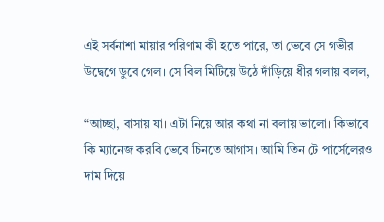এই সর্বনাশা মায়ার পরিণাম কী হতে পারে, তা ভেবে সে গভীর উদ্বেগে ডুবে গেল। সে বিল মিটিয়ে উঠে দাঁড়িয়ে ধীর গলায় বলল,

“আচ্ছা, বাসায় যা। এটা নিয়ে আর কথা না বলায় ভালো। কিভাবে কি ম্যানেজ করবি ভেবে চিনতে আগাস। আমি তিন টে পার্সেলেরও দাম দিয়ে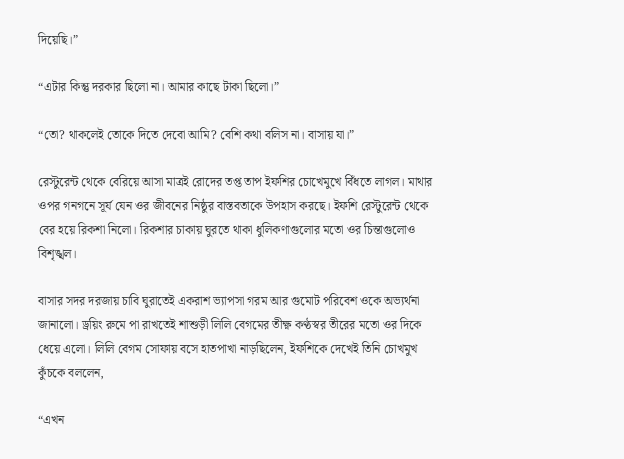দিয়েছি।”

“এটার কিন্তু দরকার ছিলো না। আমার কাছে টাকা ছিলো।”

“তো? থাকলেই তোকে দিতে দেবো আমি? বেশি কথা বলিস না। বাসায় যা।”

রেস্টুরেন্ট থেকে বেরিয়ে আসা মাত্রই রোদের তপ্ত তাপ ইফশির চোখেমুখে বিঁধতে লাগল। মাথার ওপর গনগনে সূর্য যেন ওর জীবনের নিষ্ঠুর বাস্তবতাকে উপহাস করছে। ইফশি রেস্টুরেন্ট থেকে বের হয়ে রিকশা নিলো। রিকশার চাকায় ঘুরতে থাকা ধুলিকণাগুলোর মতো ওর চিন্তাগুলোও বিশৃঙ্খল।

বাসার সদর দরজায় চাবি ঘুরাতেই একরাশ ভ্যাপসা গরম আর গুমোট পরিবেশ ওকে অভ্যর্থনা জানালো। ড্রয়িং রুমে পা রাখতেই শাশুড়ী লিলি বেগমের তীক্ষ্ণ কণ্ঠস্বর তীরের মতো ওর দিকে ধেয়ে এলো। লিলি বেগম সোফায় বসে হাতপাখা নাড়ছিলেন, ইফশিকে দেখেই তিনি চোখমুখ কুঁচকে বললেন,

“এখন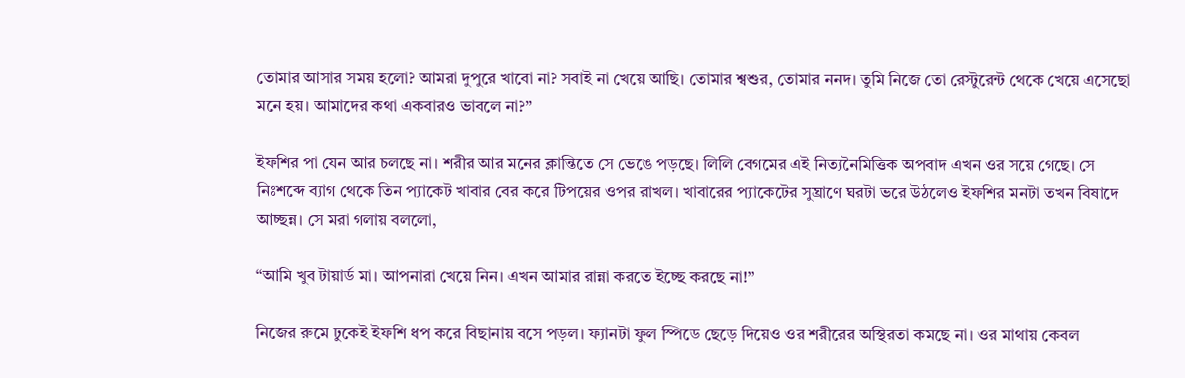তোমার আসার সময় হলো? আমরা দুপুরে খাবো না? সবাই না খেয়ে আছি। তোমার শ্বশুর, তোমার ননদ। তুমি নিজে তো রেস্টুরেন্ট থেকে খেয়ে এসেছো মনে হয়। আমাদের কথা একবারও ভাবলে না?”

ইফশির পা যেন আর চলছে না। শরীর আর মনের ক্লান্তিতে সে ভেঙে পড়ছে। লিলি বেগমের এই নিত্যনৈমিত্তিক অপবাদ এখন ওর সয়ে গেছে। সে নিঃশব্দে ব্যাগ থেকে তিন প্যাকেট খাবার বের করে টিপয়ের ওপর রাখল। খাবারের প্যাকেটের সুঘ্রাণে ঘরটা ভরে উঠলেও ইফশির মনটা তখন বিষাদে আচ্ছন্ন। সে মরা গলায় বললো,

“আমি খুব টায়ার্ড মা। আপনারা খেয়ে নিন। এখন আমার রান্না করতে ইচ্ছে করছে না!”

নিজের রুমে ঢুকেই ইফশি ধপ করে বিছানায় বসে পড়ল। ফ্যানটা ফুল স্পিডে ছেড়ে দিয়েও ওর শরীরের অস্থিরতা কমছে না। ওর মাথায় কেবল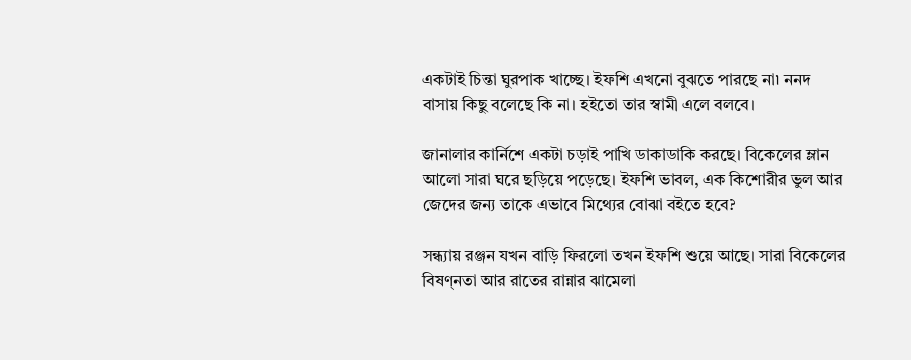একটাই চিন্তা ঘুরপাক খাচ্ছে। ইফশি এখনো বুঝতে পারছে না৷ ননদ বাসায় কিছু বলেছে কি না। হইতো তার স্বামী এলে বলবে।

জানালার কার্নিশে একটা চড়াই পাখি ডাকাডাকি করছে। বিকেলের ম্লান আলো সারা ঘরে ছড়িয়ে পড়েছে। ইফশি ভাবল, এক কিশোরীর ভুল আর জেদের জন্য তাকে এভাবে মিথ্যের বোঝা বইতে হবে?

সন্ধ্যায় রঞ্জন যখন বাড়ি ফিরলো তখন ইফশি শুয়ে আছে। সারা বিকেলের বিষণ্নতা আর রাতের রান্নার ঝামেলা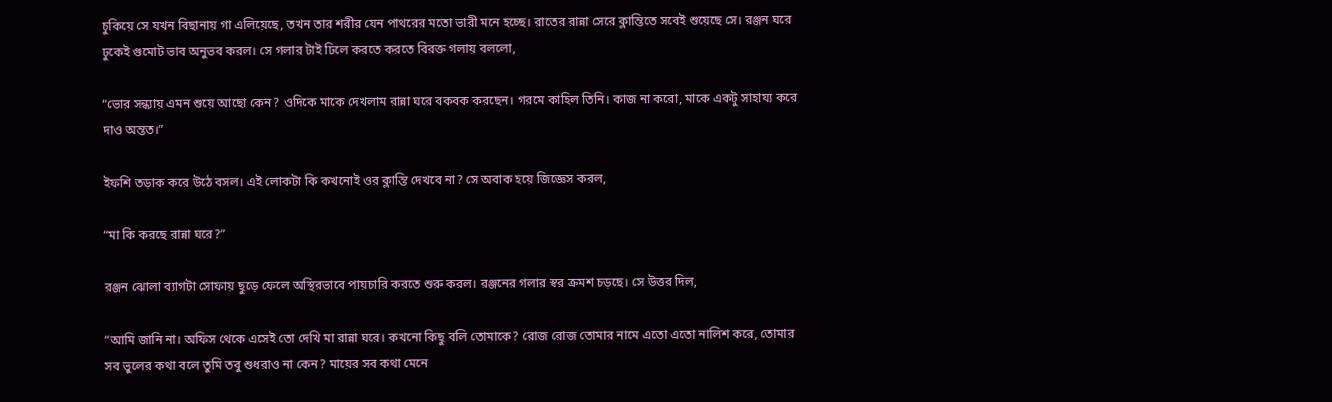চুকিয়ে সে যখন বিছানায় গা এলিয়েছে, তখন তার শরীর যেন পাথরের মতো ভারী মনে হচ্ছে। রাতের রান্না সেরে ক্লান্তিতে সবেই শুয়েছে সে। রঞ্জন ঘরে ঢুকেই গুমোট ভাব অনুভব করল। সে গলার টাই ঢিলে করতে করতে বিরক্ত গলায় বললো,

“ভোর সন্ধ্যায় এমন শুয়ে আছো কেন? ওদিকে মাকে দেখলাম রান্না ঘরে বকবক করছেন। গরমে কাহিল তিনি। কাজ না করো, মাকে একটু সাহায্য করে দাও অন্তত।”

ইফশি তড়াক করে উঠে বসল। এই লোকটা কি কখনোই ওর ক্লান্তি দেখবে না? সে অবাক হয়ে জিজ্ঞেস করল,

“মা কি করছে রান্না ঘরে?”

রঞ্জন ঝোলা ব্যাগটা সোফায় ছুড়ে ফেলে অস্থিরভাবে পায়চারি করতে শুরু করল। রঞ্জনের গলার স্বর ক্রমশ চড়ছে। সে উত্তর দিল,

“আমি জানি না। অফিস থেকে এসেই তো দেখি মা রান্না ঘরে। কখনো কিছু বলি তোমাকে? রোজ রোজ তোমার নামে এতো এতো নালিশ করে, তোমার সব ভুলের কথা বলে তুমি তবু শুধরাও না কেন? মায়ের সব কথা মেনে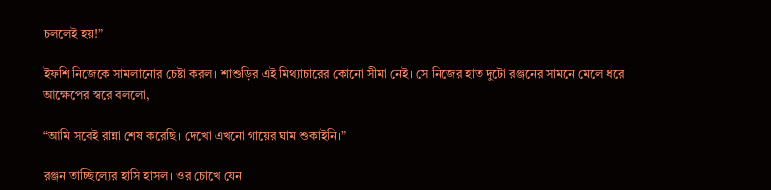চললেই হয়!”

ইফশি নিজেকে সামলানোর চেষ্টা করল। শাশুড়ির এই মিথ্যাচারের কোনো সীমা নেই। সে নিজের হাত দুটো রঞ্জনের সামনে মেলে ধরে আক্ষেপের স্বরে বললো,

“আমি সবেই রান্না শেষ করেছি। দেখো এখনো গায়ের ঘাম শুকাইনি।”

রঞ্জন তাচ্ছিল্যের হাসি হাসল। ওর চোখে যেন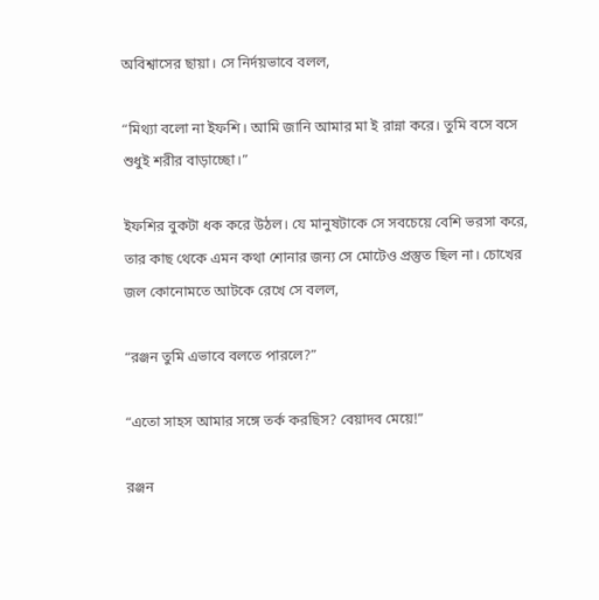অবিশ্বাসের ছায়া। সে নির্দয়ভাবে বলল,

“মিথ্যা বলো না ইফশি। আমি জানি আমার মা ই রান্না করে। তুমি বসে বসে শুধুই শরীর বাড়াচ্ছো।”

ইফশির বুকটা ধক করে উঠল। যে মানুষটাকে সে সবচেয়ে বেশি ভরসা করে, তার কাছ থেকে এমন কথা শোনার জন্য সে মোটেও প্রস্তুত ছিল না। চোখের জল কোনোমতে আটকে রেখে সে বলল,

“রঞ্জন তুমি এভাবে বলতে পারলে?”

“এতো সাহস আমার সঙ্গে তর্ক করছিস? বেয়াদব মেয়ে!”

রঞ্জন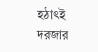হঠাৎই দরজার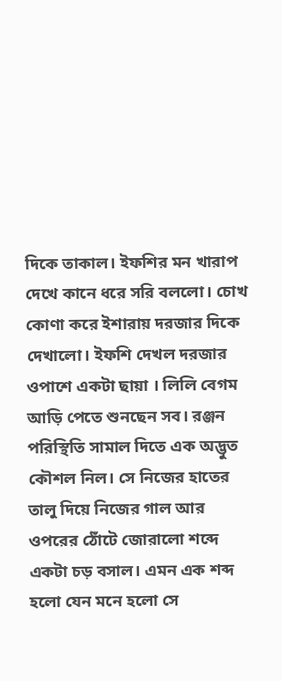দিকে তাকাল। ইফশির মন খারাপ দেখে কানে ধরে সরি বললো। চোখ কোণা করে ইশারায় দরজার দিকে দেখালো। ইফশি দেখল দরজার ওপাশে একটা ছায়া । লিলি বেগম আড়ি পেতে শুনছেন সব। রঞ্জন পরিস্থিতি সামাল দিতে এক অদ্ভুত কৌশল নিল। সে নিজের হাতের তালু দিয়ে নিজের গাল আর ওপরের ঠোঁটে জোরালো শব্দে একটা চড় বসাল। এমন এক শব্দ হলো যেন মনে হলো সে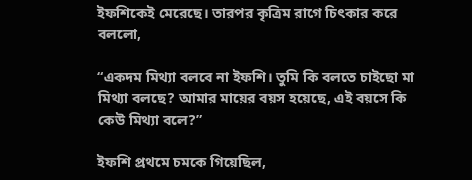ইফশিকেই মেরেছে। তারপর কৃত্রিম রাগে চিৎকার করে বললো,

“একদম মিথ্যা বলবে না ইফশি। তুমি কি বলতে চাইছো মা মিথ্যা বলছে? আমার মায়ের বয়স হয়েছে, এই বয়সে কি কেউ মিথ্যা বলে?”

ইফশি প্রথমে চমকে গিয়েছিল,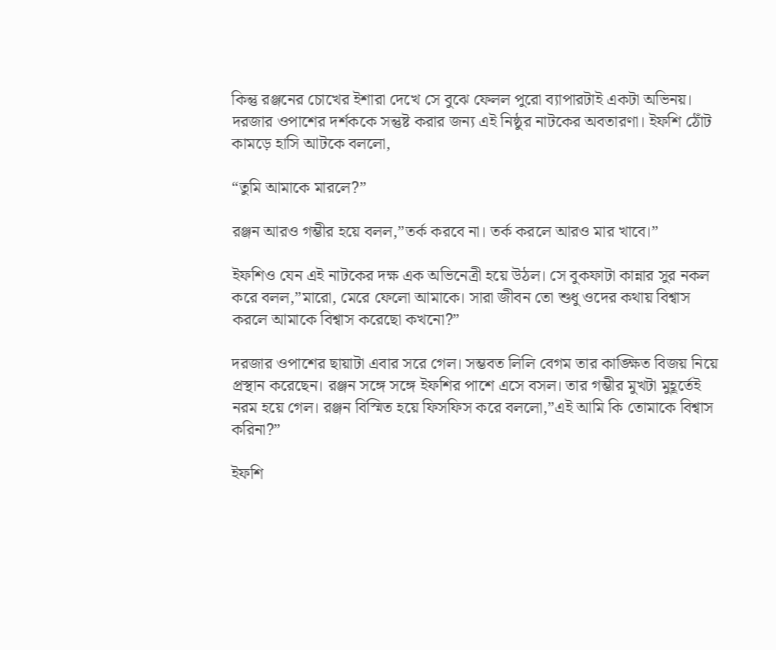কিন্তু রঞ্জনের চোখের ইশারা দেখে সে বুঝে ফেলল পুরো ব্যাপারটাই একটা অভিনয়। দরজার ওপাশের দর্শককে সন্তুষ্ট করার জন্য এই নিষ্ঠুর নাটকের অবতারণা। ইফশি ঠোঁট কামড়ে হাসি আটকে বললো,

“তুমি আমাকে মারলে?”

রঞ্জন আরও গম্ভীর হয়ে বলল,”তর্ক করবে না। তর্ক করলে আরও মার খাবে।”

ইফশিও যেন এই নাটকের দক্ষ এক অভিনেত্রী হয়ে উঠল। সে বুকফাটা কান্নার সুর নকল করে বলল,”মারো, মেরে ফেলো আমাকে। সারা জীবন তো শুধু ওদের কথায় বিশ্বাস করলে আমাকে বিশ্বাস করেছো কখনো?”

দরজার ওপাশের ছায়াটা এবার সরে গেল। সম্ভবত লিলি বেগম তার কাঙ্ক্ষিত বিজয় নিয়ে প্রস্থান করেছেন। রঞ্জন সঙ্গে সঙ্গে ইফশির পাশে এসে বসল। তার গম্ভীর মুখটা মুহূর্তেই নরম হয়ে গেল। রঞ্জন বিস্মিত হয়ে ফিসফিস করে বললো,”এই আমি কি তোমাকে বিশ্বাস করিনা?”

ইফশি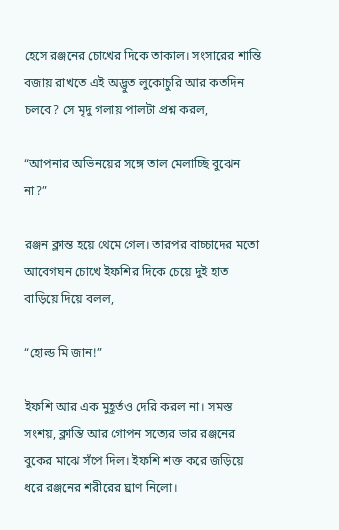হেসে রঞ্জনের চোখের দিকে তাকাল। সংসারের শান্তি বজায় রাখতে এই অদ্ভুত লুকোচুরি আর কতদিন চলবে? সে মৃদু গলায় পালটা প্রশ্ন করল,

“আপনার অভিনয়ের সঙ্গে তাল মেলাচ্ছি বুঝেন না?”

রঞ্জন ক্লান্ত হয়ে থেমে গেল। তারপর বাচ্চাদের মতো আবেগঘন চোখে ইফশির দিকে চেয়ে দুই হাত বাড়িয়ে দিয়ে বলল,

“হোল্ড মি জান!”

ইফশি আর এক মুহূর্তও দেরি করল না। সমস্ত সংশয়, ক্লান্তি আর গোপন সত্যের ভার রঞ্জনের বুকের মাঝে সঁপে দিল। ইফশি শক্ত করে জড়িয়ে ধরে রঞ্জনের শরীরের ঘ্রাণ নিলো।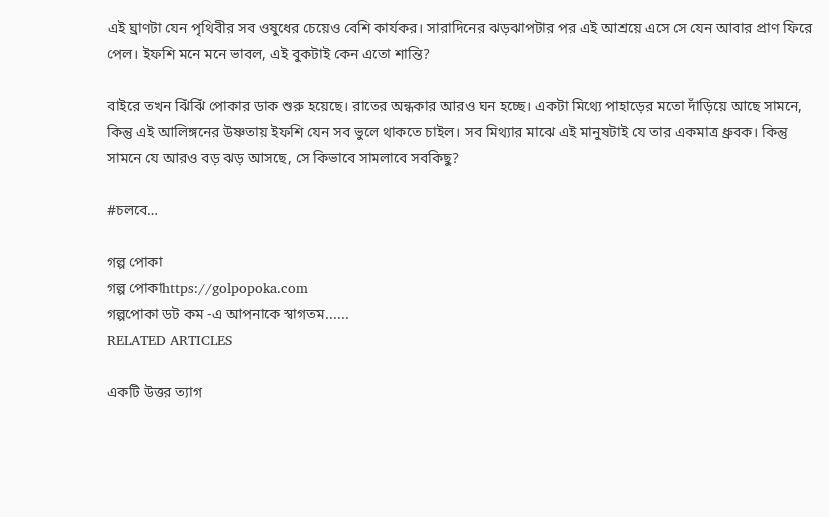এই ঘ্রাণটা যেন পৃথিবীর সব ওষুধের চেয়েও বেশি কার্যকর। সারাদিনের ঝড়ঝাপটার পর এই আশ্রয়ে এসে সে যেন আবার প্রাণ ফিরে পেল। ইফশি মনে মনে ভাবল, এই বুকটাই কেন এতো শান্তি?

বাইরে তখন ঝিঁঝিঁ পোকার ডাক শুরু হয়েছে। রাতের অন্ধকার আরও ঘন হচ্ছে। একটা মিথ্যে পাহাড়ের মতো দাঁড়িয়ে আছে সামনে, কিন্তু এই আলিঙ্গনের উষ্ণতায় ইফশি যেন সব ভুলে থাকতে চাইল। সব মিথ্যার মাঝে এই মানুষটাই যে তার একমাত্র ধ্রুবক। কিন্তু সামনে যে আরও বড় ঝড় আসছে, সে কিভাবে সামলাবে সবকিছু?

#চলবে…

গল্প পোকা
গল্প পোকাhttps://golpopoka.com
গল্পপোকা ডট কম -এ আপনাকে স্বাগতম......
RELATED ARTICLES

একটি উত্তর ত্যাগ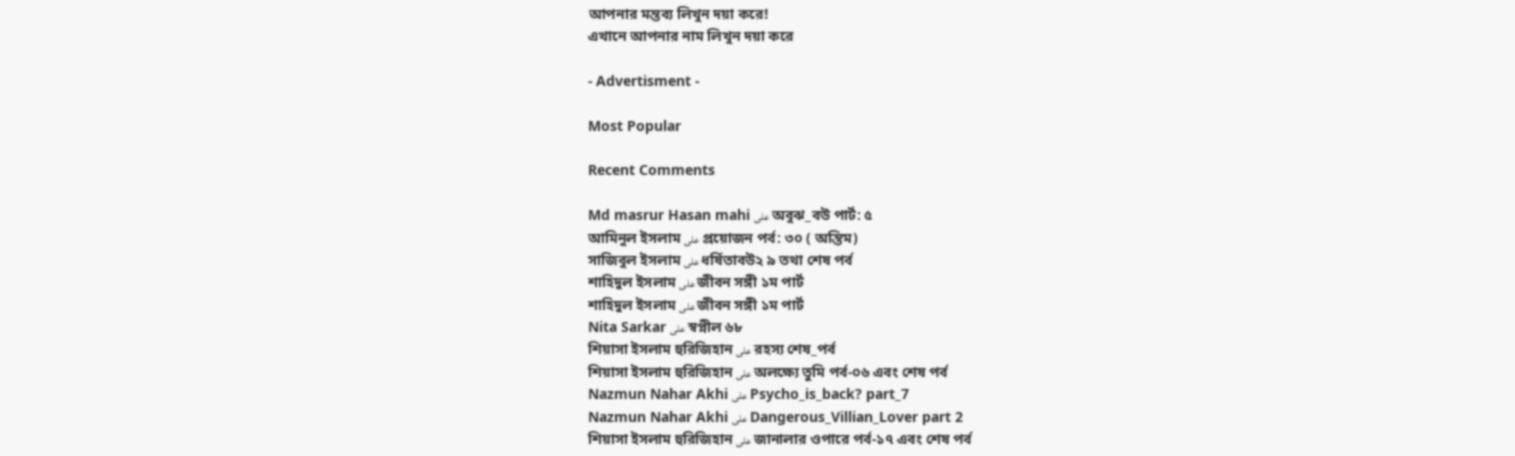আপনার মন্তব্য লিখুন দয়া করে!
এখানে আপনার নাম লিখুন দয়া করে

- Advertisment -

Most Popular

Recent Comments

Md masrur Hasan mahi على অবুঝ_বউ পার্ট: ৫
আমিনুল ইসলাম على প্রয়োজন পর্ব: ৩০ ( অন্তিম)
সাজিবুল ইসলাম على ধর্ষিতাবউ২ ৯ তথা শেষ পর্ব
শাহিদুল ইসলাম على জীবন সঙ্গী ১ম পার্ট
শাহিদুল ইসলাম على জীবন সঙ্গী ১ম পার্ট
Nita Sarkar على স্বপ্নীল ৬৮
শিয়াসা ইসলাম হুরিজিহান على রহস্য শেষ_পর্ব
শিয়াসা ইসলাম হুরিজিহান على অলক্ষ্যে তুমি পর্ব-০৬ এবং শেষ পর্ব
Nazmun Nahar Akhi على Psycho_is_back? part_7
Nazmun Nahar Akhi على Dangerous_Villian_Lover part 2
শিয়াসা ইসলাম হুরিজিহান على জানালার ওপারে পর্ব-১৭ এবং শেষ পর্ব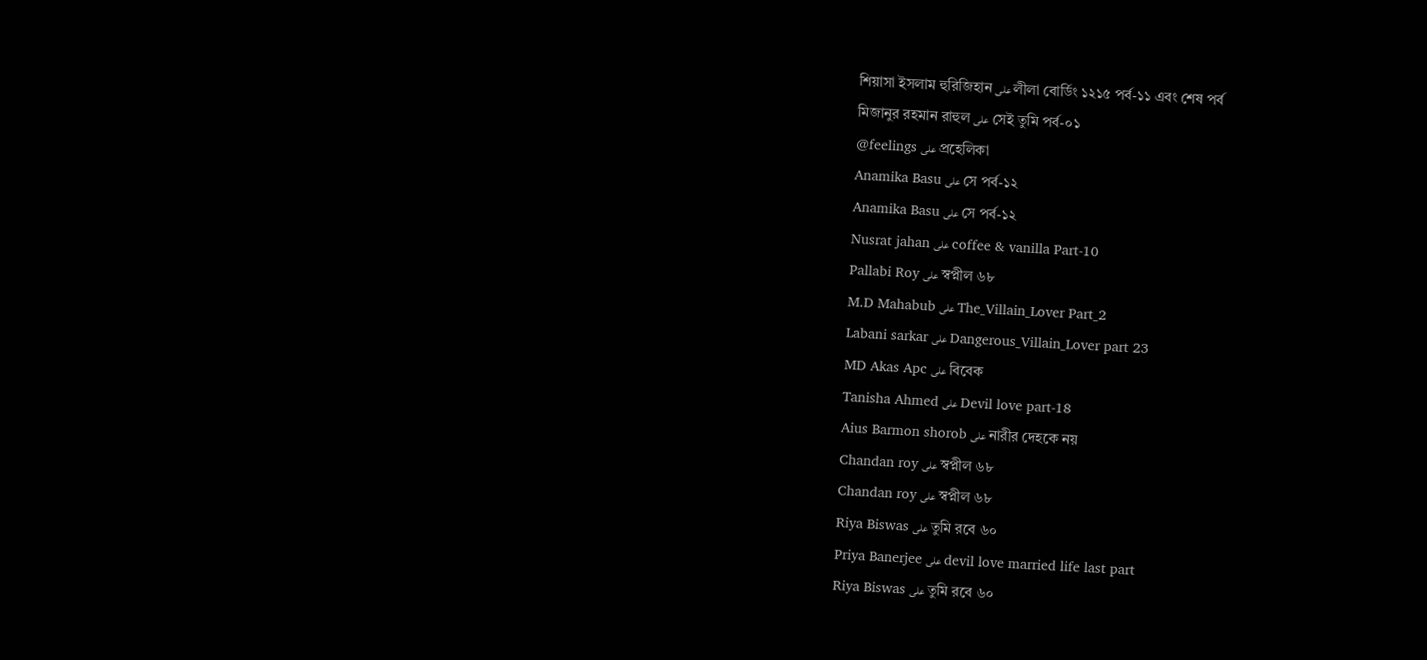শিয়াসা ইসলাম হুরিজিহান على লীলা বোর্ডিং ১২১৫ পর্ব-১১ এবং শেষ পর্ব
মিজানুর রহমান রাহুল على সেই তুমি পর্ব-০১
@feelings على প্রহেলিকা
Anamika Basu على সে পর্ব-১২
Anamika Basu على সে পর্ব-১২
Nusrat jahan على coffee & vanilla Part-10
Pallabi Roy على স্বপ্নীল ৬৮
M.D Mahabub على The_Villain_Lover Part_2
Labani sarkar على Dangerous_Villain_Lover part 23
MD Akas Apc على বিবেক
Tanisha Ahmed على Devil love part-18
Aius Barmon shorob على নারীর দেহকে নয়
Chandan roy على স্বপ্নীল ৬৮
Chandan roy على স্বপ্নীল ৬৮
Riya Biswas على তুমি রবে ৬০
Priya Banerjee على devil love married life last part
Riya Biswas على তুমি রবে ৬০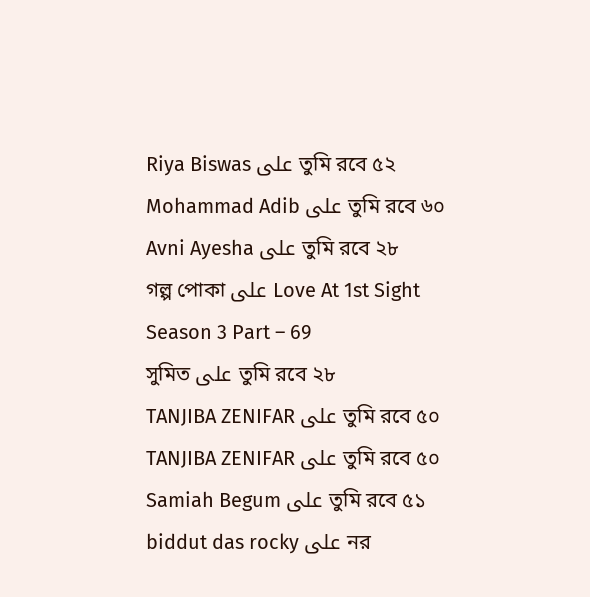Riya Biswas على তুমি রবে ৫২
Mohammad Adib على তুমি রবে ৬০
Avni Ayesha على তুমি রবে ২৮
গল্প পোকা على Love At 1st Sight Season 3 Part – 69
সুমিত على তুমি রবে ২৮
TANJIBA ZENIFAR على তুমি রবে ৫০
TANJIBA ZENIFAR على তুমি রবে ৫০
Samiah Begum على তুমি রবে ৫১
biddut das rocky على নর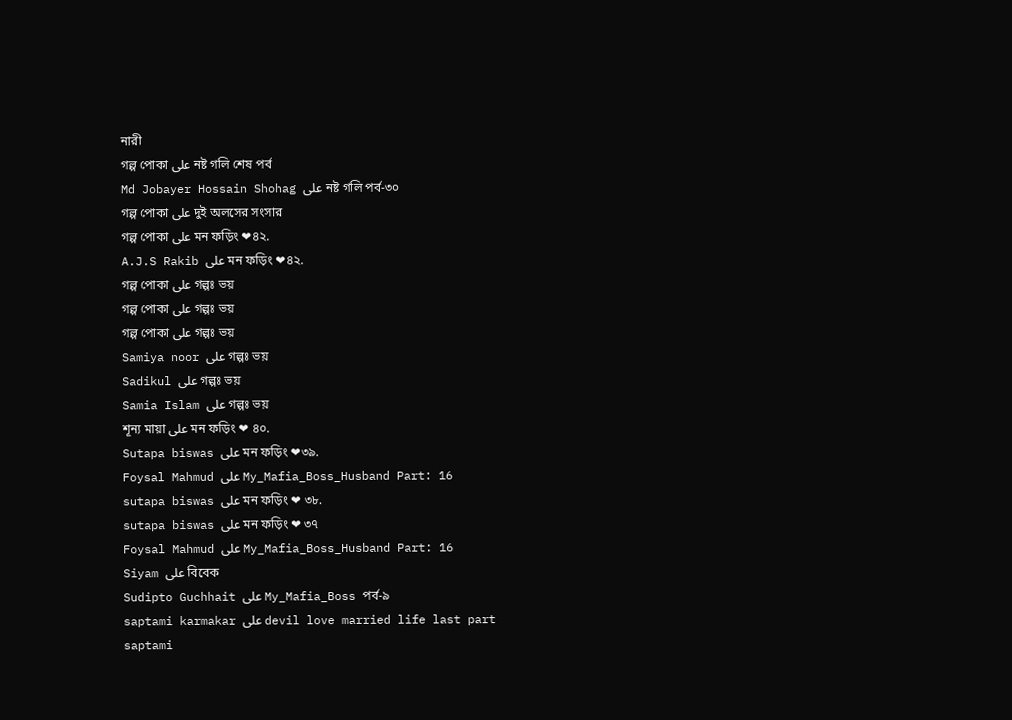নারী
গল্প পোকা على নষ্ট গলি শেষ পর্ব
Md Jobayer Hossain Shohag على নষ্ট গলি পর্ব-৩০
গল্প পোকা على দুই অলসের সংসার
গল্প পোকা على মন ফড়িং ❤৪২.
A.J.S Rakib على মন ফড়িং ❤৪২.
গল্প পোকা على গল্পঃ ভয়
গল্প পোকা على গল্পঃ ভয়
গল্প পোকা على গল্পঃ ভয়
Samiya noor على গল্পঃ ভয়
Sadikul على গল্পঃ ভয়
Samia Islam على গল্পঃ ভয়
শূন্য মায়া على মন ফড়িং ❤ ৪০.
Sutapa biswas على মন ফড়িং ❤৩৯.
Foysal Mahmud على My_Mafia_Boss_Husband Part: 16
sutapa biswas على মন ফড়িং ❤ ৩৮.
sutapa biswas على মন ফড়িং ❤ ৩৭
Foysal Mahmud على My_Mafia_Boss_Husband Part: 16
Siyam على বিবেক
Sudipto Guchhait على My_Mafia_Boss পর্ব-৯
saptami karmakar على devil love married life last part
saptami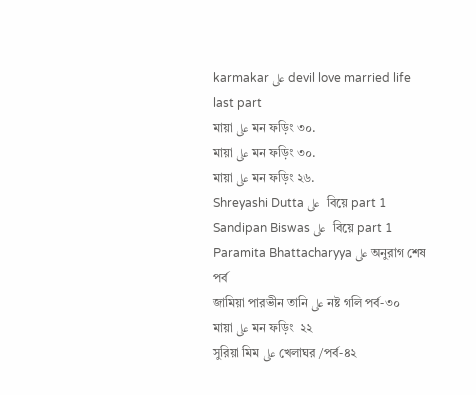karmakar على devil love married life last part
মায়া على মন ফড়িং ৩০.
মায়া على মন ফড়িং ৩০.
মায়া على মন ফড়িং ২৬.
Shreyashi Dutta على  বিয়ে part 1
Sandipan Biswas على  বিয়ে part 1
Paramita Bhattacharyya على অনুরাগ শেষ পর্ব
জামিয়া পারভীন তানি على নষ্ট গলি পর্ব-৩০
মায়া على মন ফড়িং  ২২
সুরিয়া মিম على খেলাঘর /পর্ব-৪২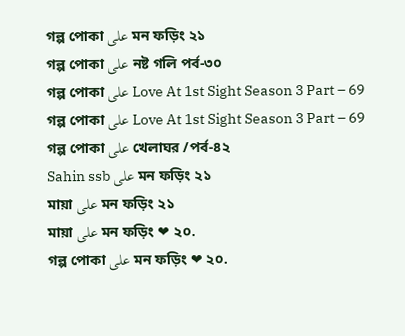গল্প পোকা على মন ফড়িং ২১
গল্প পোকা على নষ্ট গলি পর্ব-৩০
গল্প পোকা على Love At 1st Sight Season 3 Part – 69
গল্প পোকা على Love At 1st Sight Season 3 Part – 69
গল্প পোকা على খেলাঘর /পর্ব-৪২
Sahin ssb على মন ফড়িং ২১
মায়া على মন ফড়িং ২১
মায়া على মন ফড়িং ❤ ২০.
গল্প পোকা على মন ফড়িং ❤ ২০.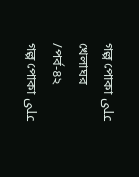গল্প পোকা على খেলাঘর /পর্ব-৪২
গল্প পোকা على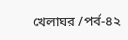খেলাঘর /পর্ব-৪২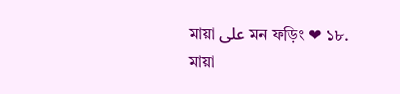মায়া على মন ফড়িং ❤ ১৮.
মায়া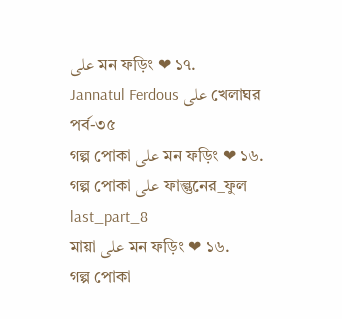على মন ফড়িং ❤ ১৭.
Jannatul Ferdous على খেলাঘর পর্ব-৩৫
গল্প পোকা على মন ফড়িং ❤ ১৬.
গল্প পোকা على ফাল্গুনের_ফুল last_part_8
মায়া على মন ফড়িং ❤ ১৬.
গল্প পোকা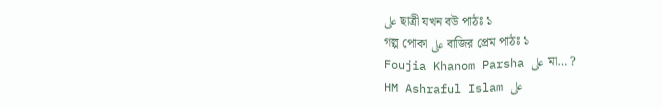على ছাত্রী যখন বউ পাঠঃ ১
গল্প পোকা على বাজির প্রেম পাঠঃ ১
Foujia Khanom Parsha على মা… ?
HM Ashraful Islam على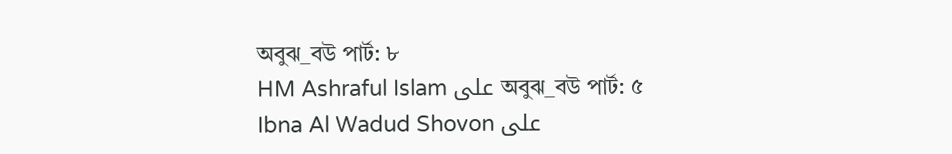অবুঝ_বউ পার্ট: ৮
HM Ashraful Islam على অবুঝ_বউ পার্ট: ৫
Ibna Al Wadud Shovon على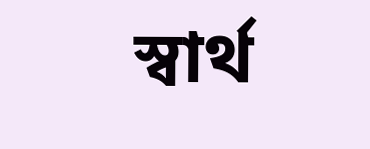স্বার্থ